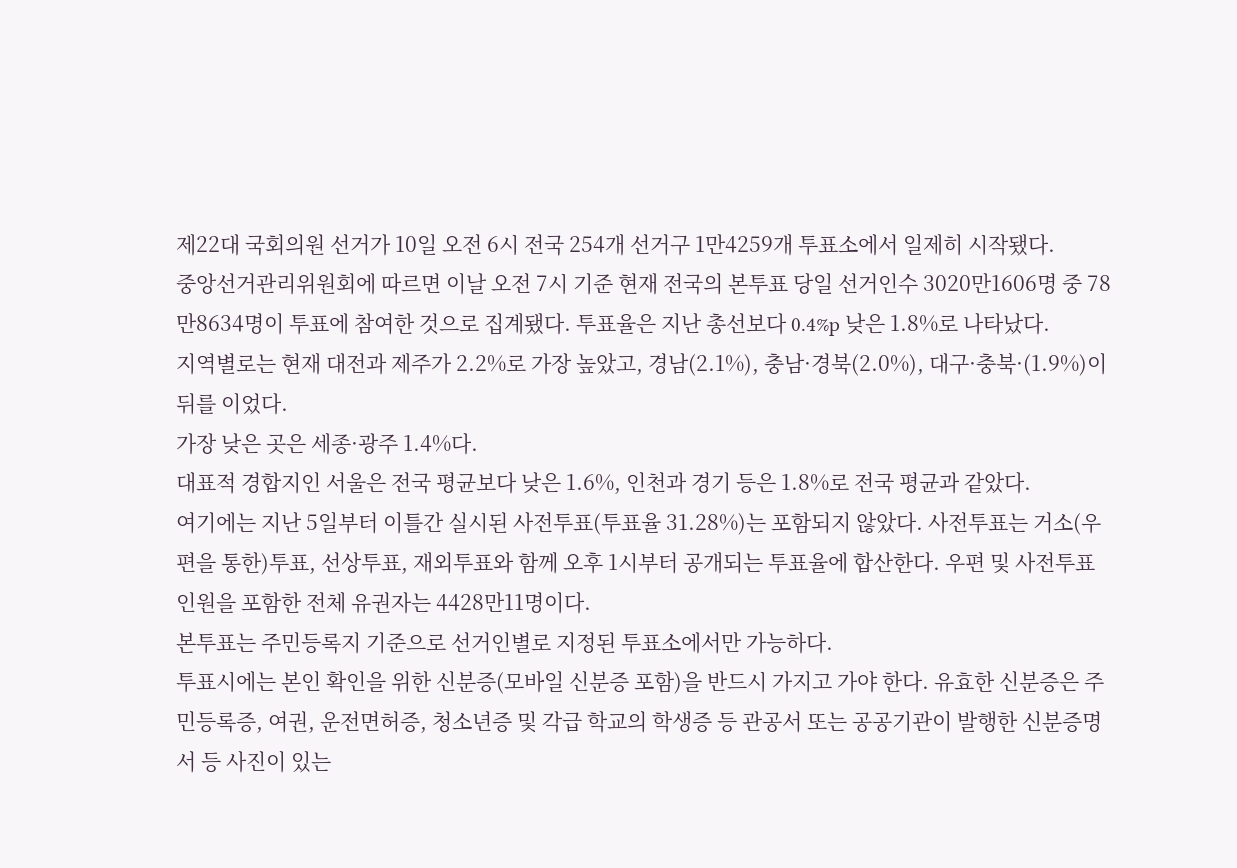제22대 국회의원 선거가 10일 오전 6시 전국 254개 선거구 1만4259개 투표소에서 일제히 시작됐다.
중앙선거관리위원회에 따르면 이날 오전 7시 기준 현재 전국의 본투표 당일 선거인수 3020만1606명 중 78만8634명이 투표에 참여한 것으로 집계됐다. 투표율은 지난 총선보다 0.4%p 낮은 1.8%로 나타났다.
지역별로는 현재 대전과 제주가 2.2%로 가장 높았고, 경남(2.1%), 충남·경북(2.0%), 대구·충북·(1.9%)이 뒤를 이었다.
가장 낮은 곳은 세종·광주 1.4%다.
대표적 경합지인 서울은 전국 평균보다 낮은 1.6%, 인천과 경기 등은 1.8%로 전국 평균과 같았다.
여기에는 지난 5일부터 이틀간 실시된 사전투표(투표율 31.28%)는 포함되지 않았다. 사전투표는 거소(우편을 통한)투표, 선상투표, 재외투표와 함께 오후 1시부터 공개되는 투표율에 합산한다. 우편 및 사전투표 인원을 포함한 전체 유권자는 4428만11명이다.
본투표는 주민등록지 기준으로 선거인별로 지정된 투표소에서만 가능하다.
투표시에는 본인 확인을 위한 신분증(모바일 신분증 포함)을 반드시 가지고 가야 한다. 유효한 신분증은 주민등록증, 여권, 운전면허증, 청소년증 및 각급 학교의 학생증 등 관공서 또는 공공기관이 발행한 신분증명서 등 사진이 있는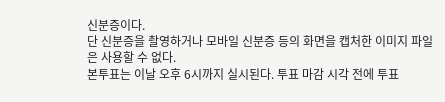신분증이다.
단 신분증을 촬영하거나 모바일 신분증 등의 화면을 캡처한 이미지 파일은 사용할 수 없다.
본투표는 이날 오후 6시까지 실시된다. 투표 마감 시각 전에 투표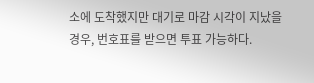소에 도착했지만 대기로 마감 시각이 지났을 경우, 번호표를 받으면 투표 가능하다.